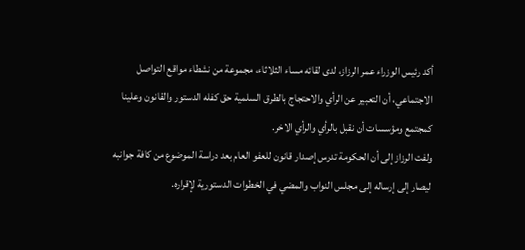أكد رئيس الوزراء عمر الرزاز، لدى لقائه مساء الثلاثاء، مجموعة من نشطاء مواقع التواصل الاجتماعي، أن التعبير عن الرأي والاحتجاج بالطرق السلمية حق كفله الدستور والقانون وعلينا كمجتمع ومؤسسات أن نقبل بالرأي والرأي الاخر.
ولفت الرزاز إلى أن الحكومة تدرس إصدار قانون للعفو العام بعد دراسة الموضوع من كافة جوانبه ليصار إلى إرساله إلى مجلس النواب والمضي في الخطوات الدستورية لإقراره.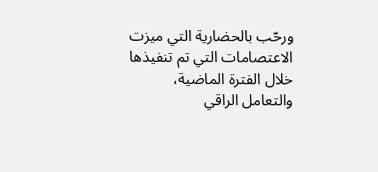ورحّب بالحضارية التي ميزت الاعتصامات التي تم تنفيذها خلال الفترة الماضية، والتعامل الراقي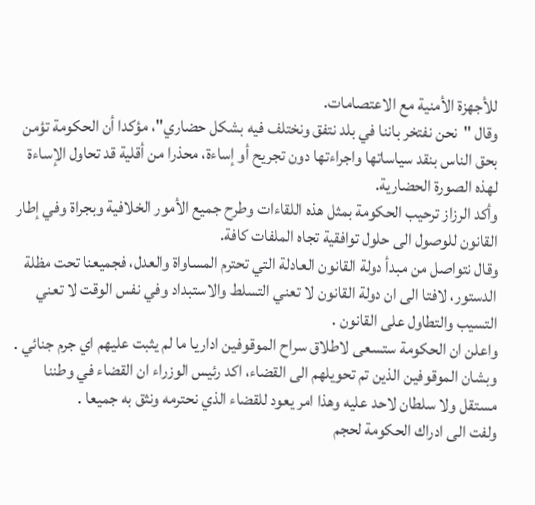للأجهزة الأمنية مع الاعتصامات.
وقال "نحن نفتخر باننا في بلد نتفق ونختلف فيه بشكل حضاري"، مؤكدا أن الحكومة تؤمن بحق الناس بنقد سياساتها واجراءتها دون تجريح أو إساءة، محذرا من أقلية قد تحاول الإساءة لهذه الصورة الحضارية.
وأكد الرزاز ترحيب الحكومة بمثل هذه اللقاءات وطرح جميع الأمور الخلافية وبجراة وفي إطار القانون للوصول الى حلول توافقية تجاه الملفات كافة.
وقال نتواصل من مبدأ دولة القانون العادلة التي تحترم المساواة والعدل، فجميعنا تحت مظلة الدستور، لافتا الى ان دولة القانون لا تعني التسلط والاستبداد وفي نفس الوقت لا تعني التسيب والتطاول على القانون .
واعلن ان الحكومة ستسعى لاطلاق سراح الموقوفين اداريا ما لم يثبت عليهم اي جرم جنائي .
وبشان الموقوفين الذين تم تحويلهم الى القضاء، اكد رئيس الوزراء ان القضاء في وطننا مستقل ولا سلطان لاحد عليه وهذا امر يعود للقضاء الذي نحترمه ونثق به جميعا .
ولفت الى ادراك الحكومة لحجم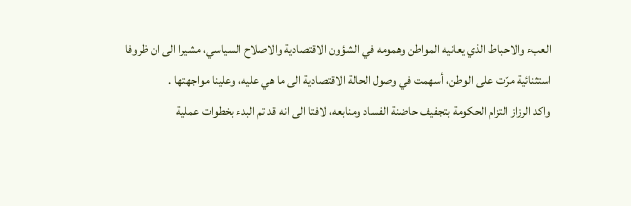العبء والاحباط الذي يعانيه المواطن وهمومه في الشؤون الاقتصادية والاصلاح السياسي، مشيرا الى ان ظروفا استثنائية مرّت على الوطن، أسهمت في وصول الحالة الاقتصادية الى ما هي عليه، وعلينا مواجهتها .
واكد الرزاز التزام الحكومة بتجفيف حاضنة الفساد ومنابعه، لافتا الى انه قد تم البدء بخطوات عملية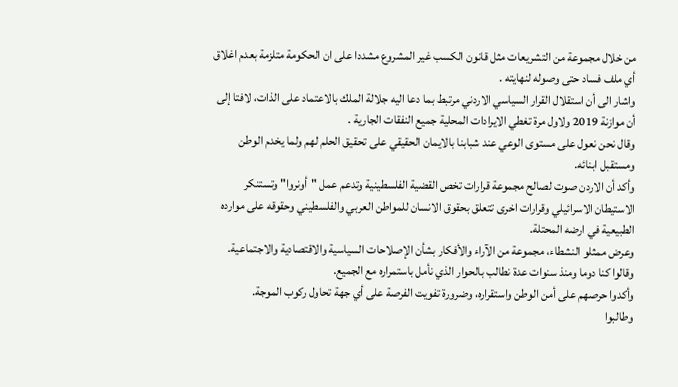من خلال مجموعة من التشريعات مثل قانون الكسب غير المشروع مشددا على ان الحكومة متلزمة بعدم اغلاق أي ملف فساد حتى وصوله لنهايته .
واشار الى أن استقلال القرار السياسي الاردني مرتبط بما دعا اليه جلالة الملك بالاعتماد على الذات، لافتا إلى أن موازنة 2019 ولاول مرة تغطي الايرادات المحلية جميع النفقات الجارية .
وقال نحن نعول على مستوى الوعي عند شبابنا بالايمان الحقيقي على تحقيق الحلم لهم ولما يخدم الوطن ومستقبل ابنائه.
وأكد أن الاردن صوت لصالح مجموعة قرارات تخص القضية الفلسطينية وتدعم عمل "أونروا" وتستنكر الاستيطان الاسرائيلي وقرارات اخرى تتعلق بحقوق الانسان للمواطن العربي والفلسطيني وحقوقه على موارده الطبيعية في ارضه المحتلة.
وعرض ممثلو النشطاء، مجموعة من الآراء والأفكار بشأن الإصلاحات السياسية والاقتصادية والاجتماعية. وقالوا كنا دوما ومنذ سنوات عدة نطالب بالحوار الذي نأمل باستمراره مع الجميع.
وأكدوا حرصهم على أمن الوطن واستقراره، وضرورة تفويت الفرصة على أي جهة تحاول ركوب الموجة.
وطالبوا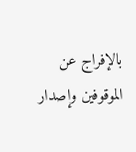بالإفراج عن الموقوفين وإصدار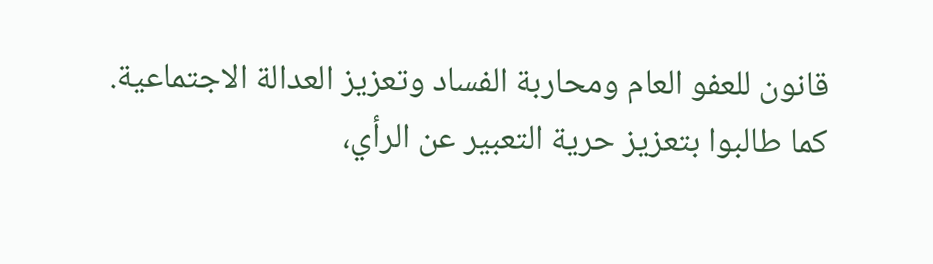قانون للعفو العام ومحاربة الفساد وتعزيز العدالة الاجتماعية.
كما طالبوا بتعزيز حرية التعبير عن الرأي،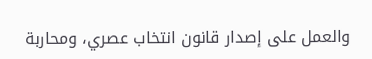والعمل على إصدار قانون انتخاب عصري، ومحاربة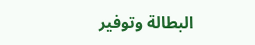البطالة وتوفير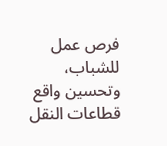فرص عمل للشباب، وتحسين واقع قطاعات النقل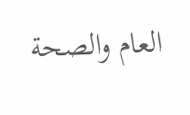العام والصحة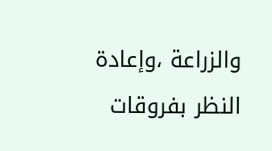والزراعة ،وإعادة النظر بفروقات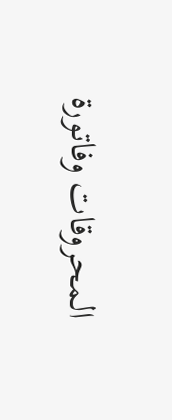المحروقات وفاتورة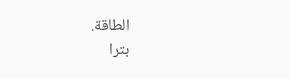الطاقة.
بترا